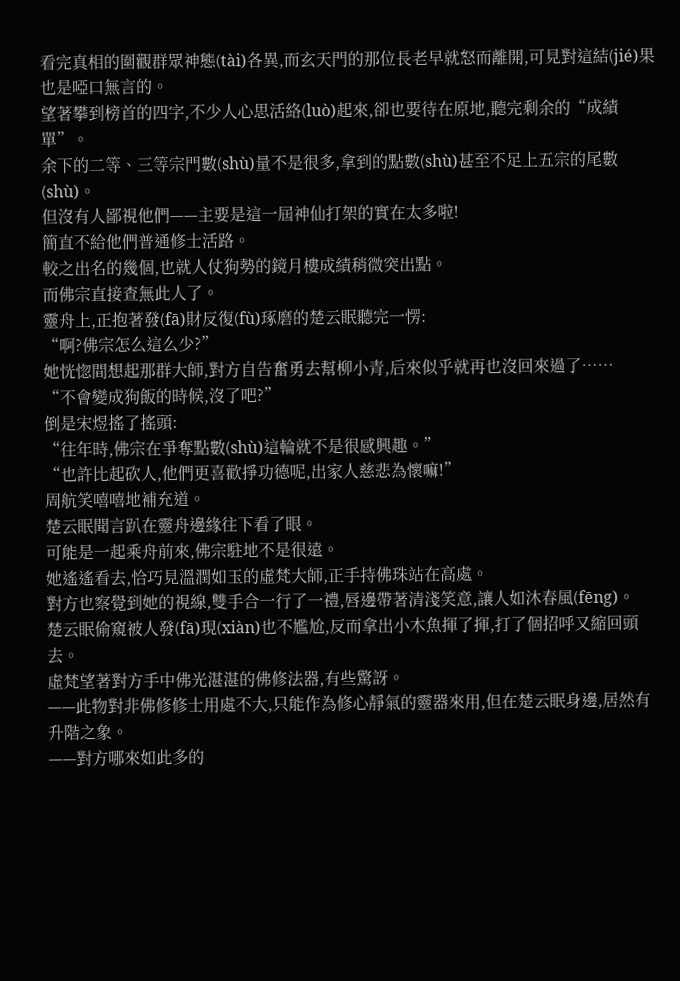看完真相的圍觀群眾神態(tài)各異,而玄天門的那位長老早就怒而離開,可見對這結(jié)果也是啞口無言的。
望著攀到榜首的四字,不少人心思活絡(luò)起來,卻也要待在原地,聽完剩余的“成績單”。
余下的二等、三等宗門數(shù)量不是很多,拿到的點數(shù)甚至不足上五宗的尾數(shù)。
但沒有人鄙視他們——主要是這一屆神仙打架的實在太多啦!
簡直不給他們普通修士活路。
較之出名的幾個,也就人仗狗勢的鏡月樓成績稍微突出點。
而佛宗直接查無此人了。
靈舟上,正抱著發(fā)財反復(fù)琢磨的楚云眠聽完一愣:
“啊?佛宗怎么這么少?”
她恍惚間想起那群大師,對方自告奮勇去幫柳小青,后來似乎就再也沒回來過了……
“不會變成狗飯的時候,沒了吧?”
倒是宋煜搖了搖頭:
“往年時,佛宗在爭奪點數(shù)這輪就不是很感興趣。”
“也許比起砍人,他們更喜歡掙功德呢,出家人慈悲為懷嘛!”
周航笑嘻嘻地補充道。
楚云眠聞言趴在靈舟邊緣往下看了眼。
可能是一起乘舟前來,佛宗駐地不是很遠。
她遙遙看去,恰巧見溫潤如玉的虛梵大師,正手持佛珠站在高處。
對方也察覺到她的視線,雙手合一行了一禮,唇邊帶著清淺笑意,讓人如沐春風(fēng)。
楚云眠偷窺被人發(fā)現(xiàn)也不尷尬,反而拿出小木魚揮了揮,打了個招呼又縮回頭去。
虛梵望著對方手中佛光湛湛的佛修法器,有些驚訝。
——此物對非佛修修士用處不大,只能作為修心靜氣的靈器來用,但在楚云眠身邊,居然有升階之象。
——對方哪來如此多的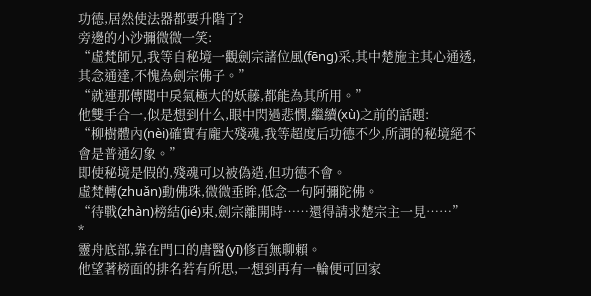功德,居然使法器都要升階了?
旁邊的小沙彌微微一笑:
“虛梵師兄,我等自秘境一觀劍宗諸位風(fēng)采,其中楚施主其心通透,其念通達,不愧為劍宗佛子。”
“就連那傳聞中戾氣極大的妖藤,都能為其所用。”
他雙手合一,似是想到什么,眼中閃過悲憫,繼續(xù)之前的話題:
“柳樹體內(nèi)確實有龐大殘魂,我等超度后功德不少,所謂的秘境絕不會是普通幻象。”
即使秘境是假的,殘魂可以被偽造,但功德不會。
虛梵轉(zhuǎn)動佛珠,微微垂眸,低念一句阿彌陀佛。
“待戰(zhàn)榜結(jié)束,劍宗離開時……還得請求楚宗主一見……”
*
靈舟底部,靠在門口的唐醫(yī)修百無聊賴。
他望著榜面的排名若有所思,一想到再有一輪便可回家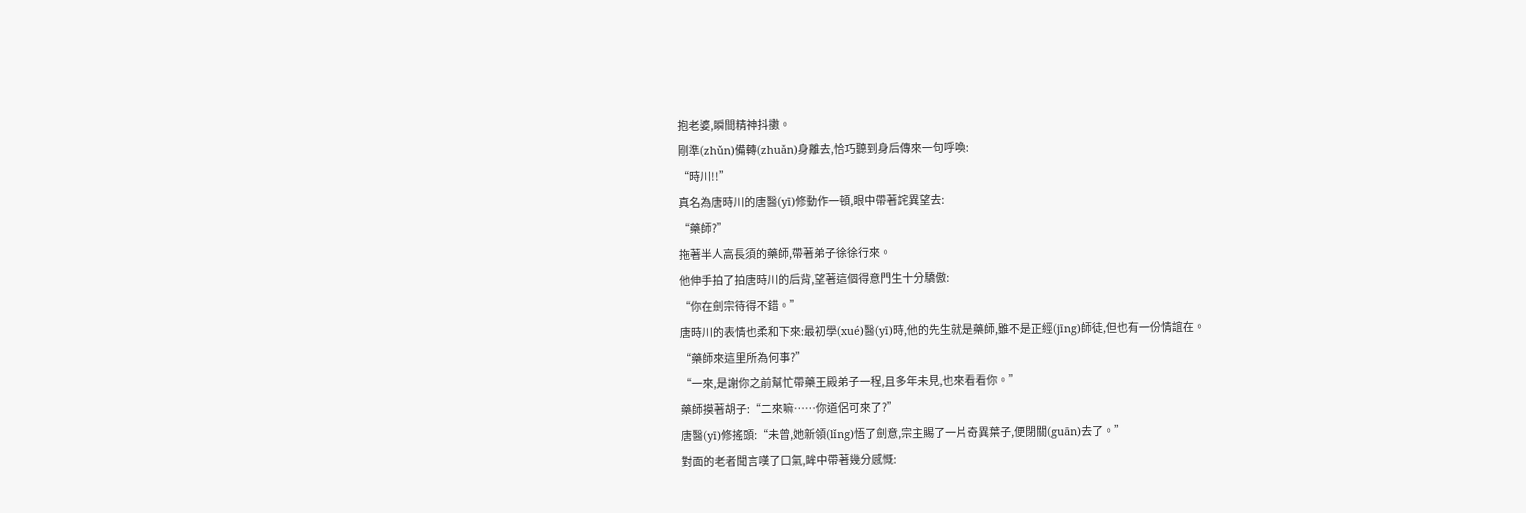抱老婆,瞬間精神抖擻。
剛準(zhǔn)備轉(zhuǎn)身離去,恰巧聽到身后傳來一句呼喚:
“時川!!”
真名為唐時川的唐醫(yī)修動作一頓,眼中帶著詫異望去:
“藥師?”
拖著半人高長須的藥師,帶著弟子徐徐行來。
他伸手拍了拍唐時川的后背,望著這個得意門生十分驕傲:
“你在劍宗待得不錯。”
唐時川的表情也柔和下來:最初學(xué)醫(yī)時,他的先生就是藥師,雖不是正經(jīng)師徒,但也有一份情誼在。
“藥師來這里所為何事?”
“一來,是謝你之前幫忙帶藥王殿弟子一程,且多年未見,也來看看你。”
藥師摸著胡子:“二來嘛……你道侶可來了?”
唐醫(yī)修搖頭:“未曾,她新領(lǐng)悟了劍意,宗主賜了一片奇異葉子,便閉關(guān)去了。”
對面的老者聞言嘆了口氣,眸中帶著幾分感慨: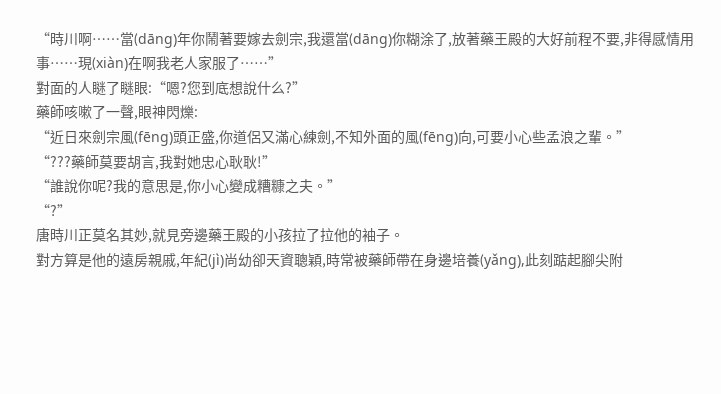“時川啊……當(dāng)年你鬧著要嫁去劍宗,我還當(dāng)你糊涂了,放著藥王殿的大好前程不要,非得感情用事……現(xiàn)在啊我老人家服了……”
對面的人瞇了瞇眼:“嗯?您到底想說什么?”
藥師咳嗽了一聲,眼神閃爍:
“近日來劍宗風(fēng)頭正盛,你道侶又滿心練劍,不知外面的風(fēng)向,可要小心些孟浪之輩。”
“???藥師莫要胡言,我對她忠心耿耿!”
“誰說你呢?我的意思是,你小心變成糟糠之夫。”
“?”
唐時川正莫名其妙,就見旁邊藥王殿的小孩拉了拉他的袖子。
對方算是他的遠房親戚,年紀(jì)尚幼卻天資聰穎,時常被藥師帶在身邊培養(yǎng),此刻踮起腳尖附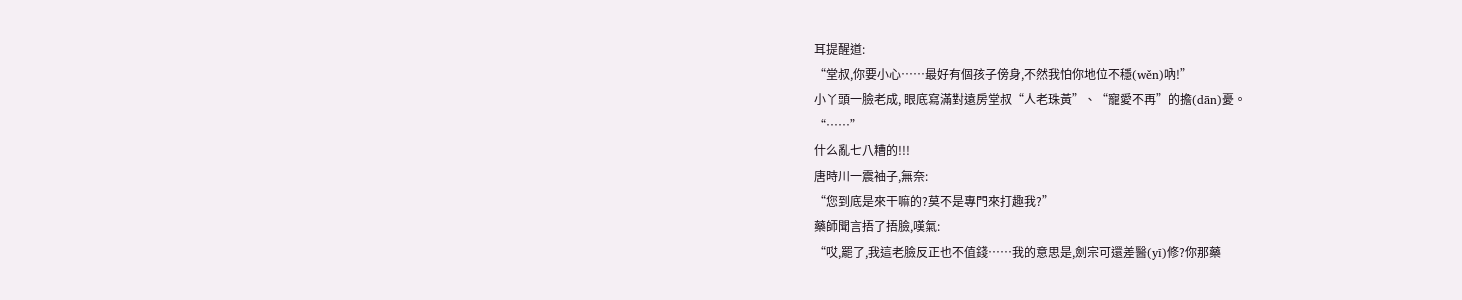耳提醒道:
“堂叔,你要小心……最好有個孩子傍身,不然我怕你地位不穩(wěn)吶!”
小丫頭一臉老成, 眼底寫滿對遠房堂叔“人老珠黃”、“寵愛不再”的擔(dān)憂。
“……”
什么亂七八糟的!!!
唐時川一震袖子,無奈:
“您到底是來干嘛的?莫不是專門來打趣我?”
藥師聞言捂了捂臉,嘆氣:
“哎,罷了,我這老臉反正也不值錢……我的意思是,劍宗可還差醫(yī)修?你那藥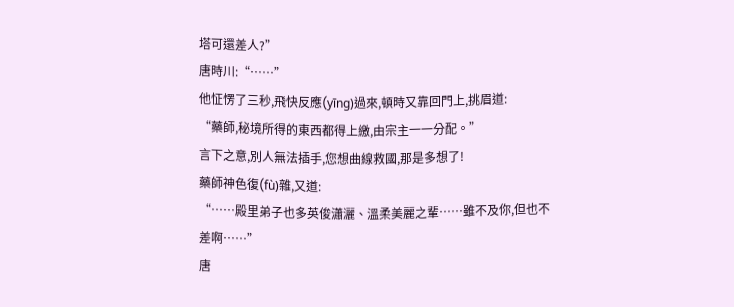塔可還差人?”
唐時川:“……”
他怔愣了三秒,飛快反應(yīng)過來,頓時又靠回門上,挑眉道:
“藥師,秘境所得的東西都得上繳,由宗主一一分配。”
言下之意,別人無法插手,您想曲線救國,那是多想了!
藥師神色復(fù)雜,又道:
“……殿里弟子也多英俊瀟灑、溫柔美麗之輩……雖不及你,但也不差啊……”
唐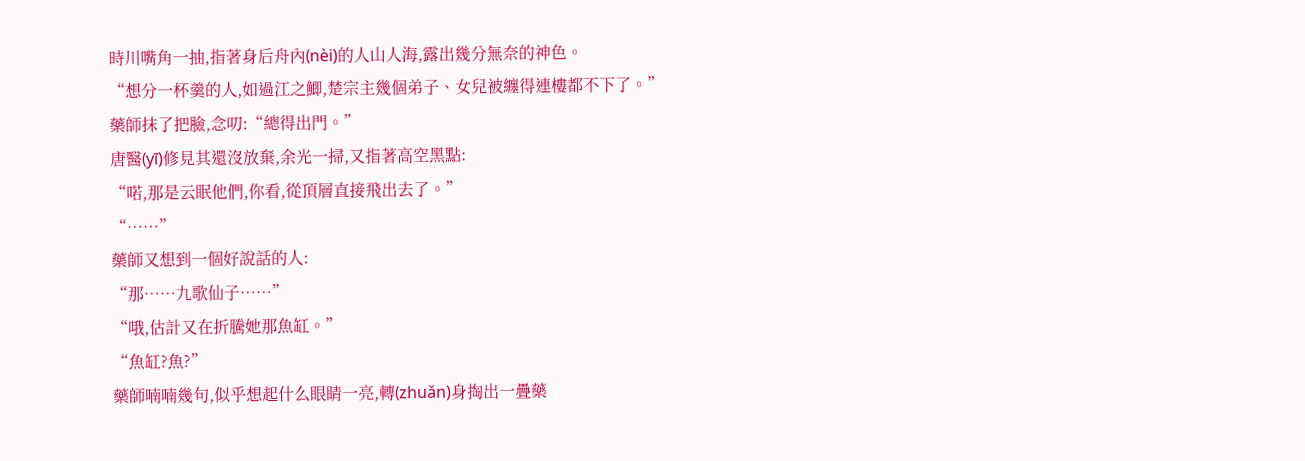時川嘴角一抽,指著身后舟內(nèi)的人山人海,露出幾分無奈的神色。
“想分一杯羹的人,如過江之鯽,楚宗主幾個弟子、女兒被纏得連樓都不下了。”
藥師抹了把臉,念叨:“總得出門。”
唐醫(yī)修見其還沒放棄,余光一掃,又指著高空黑點:
“喏,那是云眠他們,你看,從頂層直接飛出去了。”
“……”
藥師又想到一個好說話的人:
“那……九歌仙子……”
“哦,估計又在折騰她那魚缸。”
“魚缸?魚?”
藥師喃喃幾句,似乎想起什么眼睛一亮,轉(zhuǎn)身掏出一疊藥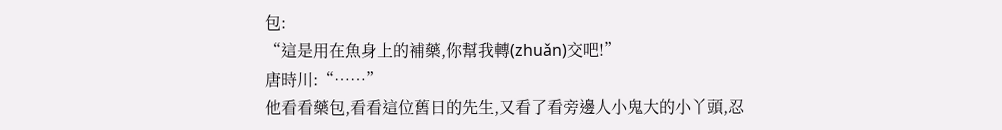包:
“這是用在魚身上的補藥,你幫我轉(zhuǎn)交吧!”
唐時川:“……”
他看看藥包,看看這位舊日的先生,又看了看旁邊人小鬼大的小丫頭,忍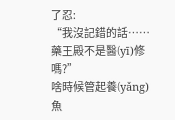了忍:
“我沒記錯的話……藥王殿不是醫(yī)修嗎?”
啥時候管起養(yǎng)魚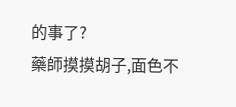的事了?
藥師摸摸胡子,面色不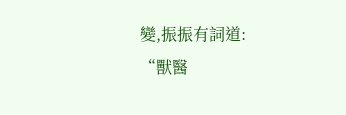變,振振有詞道:
“獸醫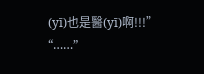(yī)也是醫(yī)啊!!!”
“……”